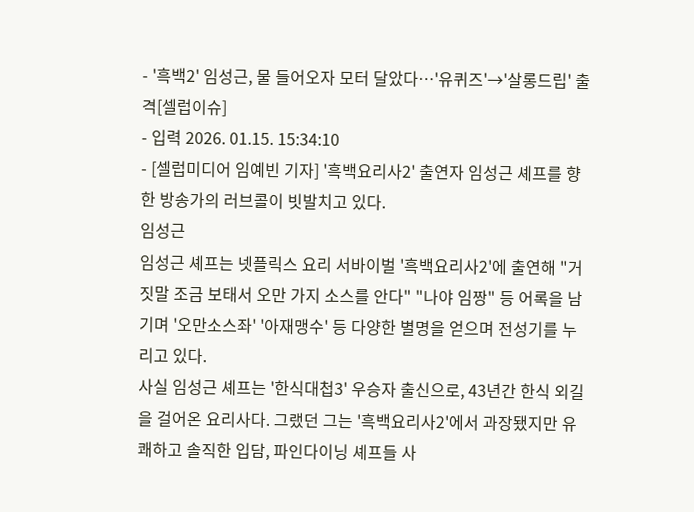- '흑백2' 임성근, 물 들어오자 모터 달았다…'유퀴즈'→'살롱드립' 출격[셀럽이슈]
- 입력 2026. 01.15. 15:34:10
- [셀럽미디어 임예빈 기자] '흑백요리사2' 출연자 임성근 셰프를 향한 방송가의 러브콜이 빗발치고 있다.
임성근
임성근 셰프는 넷플릭스 요리 서바이벌 '흑백요리사2'에 출연해 "거짓말 조금 보태서 오만 가지 소스를 안다" "나야 임짱" 등 어록을 남기며 '오만소스좌' '아재맹수' 등 다양한 별명을 얻으며 전성기를 누리고 있다.
사실 임성근 셰프는 '한식대첩3' 우승자 출신으로, 43년간 한식 외길을 걸어온 요리사다. 그랬던 그는 '흑백요리사2'에서 과장됐지만 유쾌하고 솔직한 입담, 파인다이닝 셰프들 사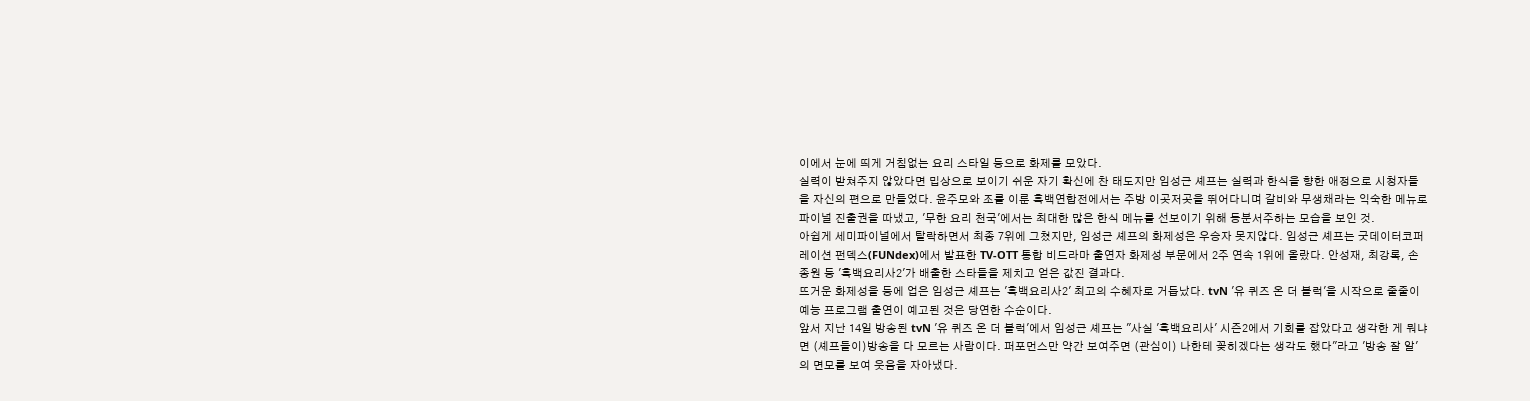이에서 눈에 띄게 거침없는 요리 스타일 등으로 화제를 모았다.
실력이 받쳐주지 않았다면 밉상으로 보이기 쉬운 자기 확신에 찬 태도지만 임성근 셰프는 실력과 한식을 향한 애정으로 시청자들을 자신의 편으로 만들었다. 윤주모와 조를 이룬 흑백연합전에서는 주방 이곳저곳을 뛰어다니며 갈비와 무생채라는 익숙한 메뉴로 파이널 진출권을 따냈고, '무한 요리 천국'에서는 최대한 많은 한식 메뉴를 선보이기 위해 동분서주하는 모습을 보인 것.
아쉽게 세미파이널에서 탈락하면서 최종 7위에 그쳤지만, 임성근 셰프의 화제성은 우승자 못지않다. 임성근 셰프는 굿데이터코퍼레이션 펀덱스(FUNdex)에서 발표한 TV-OTT 통합 비드라마 출연자 화제성 부문에서 2주 연속 1위에 올랐다. 안성재, 최강록, 손종원 등 '흑백요리사2'가 배출한 스타들을 제치고 얻은 값진 결과다.
뜨거운 화제성을 등에 업은 임성근 셰프는 '흑백요리사2' 최고의 수혜자로 거듭났다. tvN '유 퀴즈 온 더 블럭'을 시작으로 줄줄이 예능 프로그램 출연이 예고된 것은 당연한 수순이다.
앞서 지난 14일 방송된 tvN '유 퀴즈 온 더 블럭'에서 임성근 셰프는 "사실 '흑백요리사' 시즌2에서 기회를 잡았다고 생각한 게 뭐냐면 (셰프들이)방송을 다 모르는 사람이다. 퍼포먼스만 약간 보여주면 (관심이) 나한테 꽂히겠다는 생각도 했다"라고 '방송 잘 알'의 면모를 보여 웃음을 자아냈다.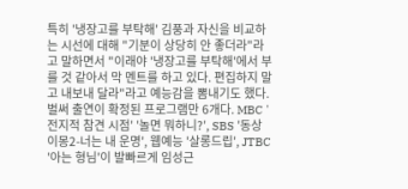특히 '냉장고를 부탁해' 김풍과 자신을 비교하는 시선에 대해 "기분이 상당히 안 좋더라"라고 말하면서 "이래야 '냉장고를 부탁해'에서 부를 것 같아서 막 멘트를 하고 있다. 편집하지 말고 내보내 달라"라고 예능감을 뽐내기도 했다.
벌써 출연이 확정된 프로그램만 6개다. MBC '전지적 참견 시점' '놀면 뭐하니?', SBS '동상이몽2-너는 내 운명', 웹예능 '살롱드립', JTBC '아는 형님'이 발빠르게 임성근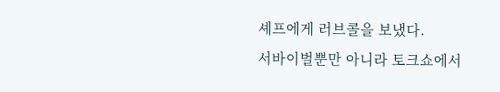셰프에게 러브콜을 보냈다.
서바이벌뿐만 아니라 토크쇼에서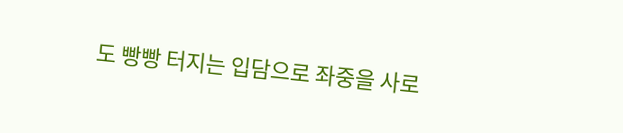도 빵빵 터지는 입담으로 좌중을 사로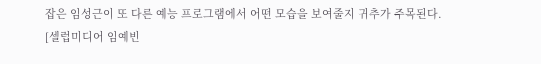잡은 임성근이 또 다른 예능 프로그램에서 어떤 모습을 보여줄지 귀추가 주목된다.
[셀럽미디어 임예빈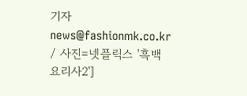기자 news@fashionmk.co.kr / 사진=넷플릭스 '흑백요리사2']